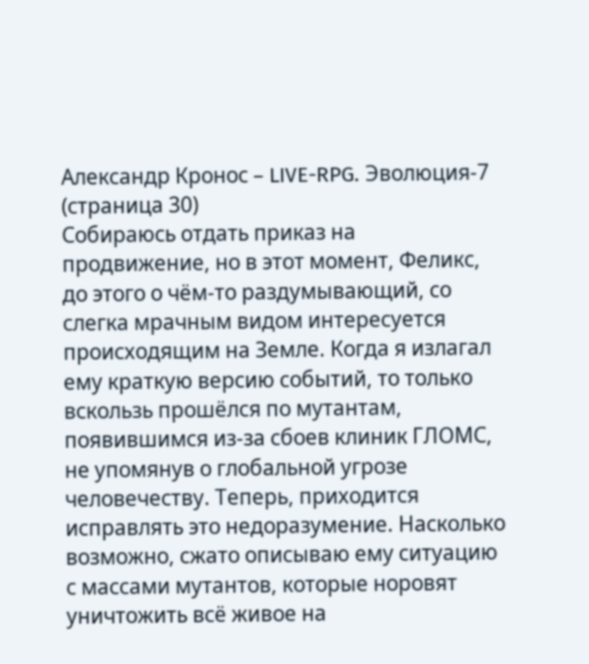Александр Кронос – LIVE-RPG. Эволюция-7 (страница 30)
Собираюсь отдать приказ на продвижение, но в этот момент, Феликс, до этого о чём-то раздумывающий, со слегка мрачным видом интересуется происходящим на Земле. Когда я излагал ему краткую версию событий, то только вскользь прошёлся по мутантам, появившимся из-за сбоев клиник ГЛОМС, не упомянув о глобальной угрозе человечеству. Теперь, приходится исправлять это недоразумение. Насколько возможно, сжато описываю ему ситуацию с массами мутантов, которые норовят уничтожить всё живое на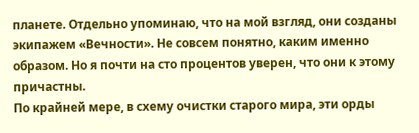планете. Отдельно упоминаю, что на мой взгляд, они созданы экипажем «Вечности». Не совсем понятно, каким именно образом. Но я почти на сто процентов уверен, что они к этому причастны.
По крайней мере, в схему очистки старого мира, эти орды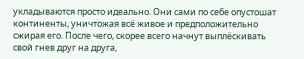укладываются просто идеально. Они сами по себе опустошат континенты, уничтожая всё живое и предположительно сжирая его. После чего, скорее всего начнут выплёскивать свой гнев друг на друга,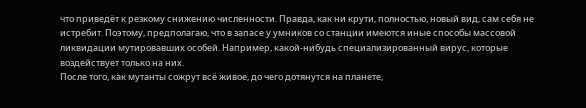что приведёт к резкому снижению численности. Правда, как ни крути, полностью, новый вид, сам себя не истребит. Поэтому, предполагаю, что в запасе у умников со станции имеются иные способы массовой ликвидации мутировавших особей. Например, какой-нибудь специализированный вирус, которые воздействует только на них.
После того, как мутанты сожрут всё живое, до чего дотянутся на планете,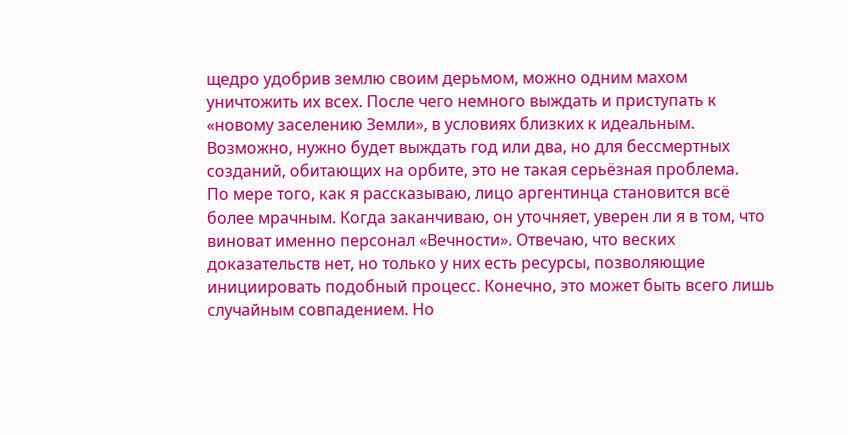щедро удобрив землю своим дерьмом, можно одним махом уничтожить их всех. После чего немного выждать и приступать к «новому заселению Земли», в условиях близких к идеальным. Возможно, нужно будет выждать год или два, но для бессмертных созданий, обитающих на орбите, это не такая серьёзная проблема.
По мере того, как я рассказываю, лицо аргентинца становится всё более мрачным. Когда заканчиваю, он уточняет, уверен ли я в том, что виноват именно персонал «Вечности». Отвечаю, что веских доказательств нет, но только у них есть ресурсы, позволяющие инициировать подобный процесс. Конечно, это может быть всего лишь случайным совпадением. Но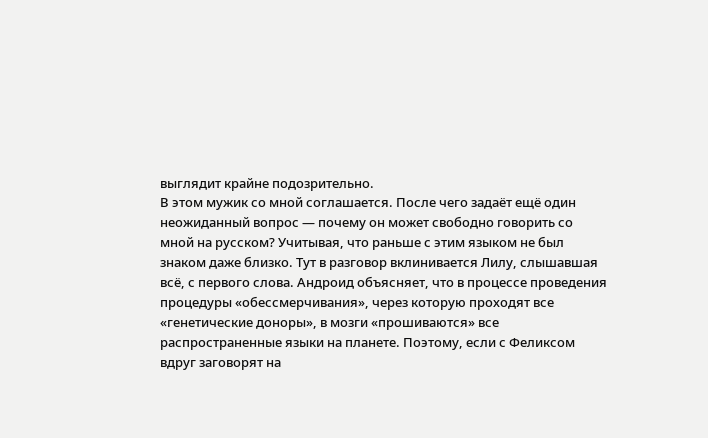выглядит крайне подозрительно.
В этом мужик со мной соглашается. После чего задаёт ещё один неожиданный вопрос — почему он может свободно говорить со мной на русском? Учитывая, что раньше с этим языком не был знаком даже близко. Тут в разговор вклинивается Лилу, слышавшая всё, с первого слова. Андроид объясняет, что в процессе проведения процедуры «обессмерчивания», через которую проходят все «генетические доноры», в мозги «прошиваются» все распространенные языки на планете. Поэтому, если с Феликсом вдруг заговорят на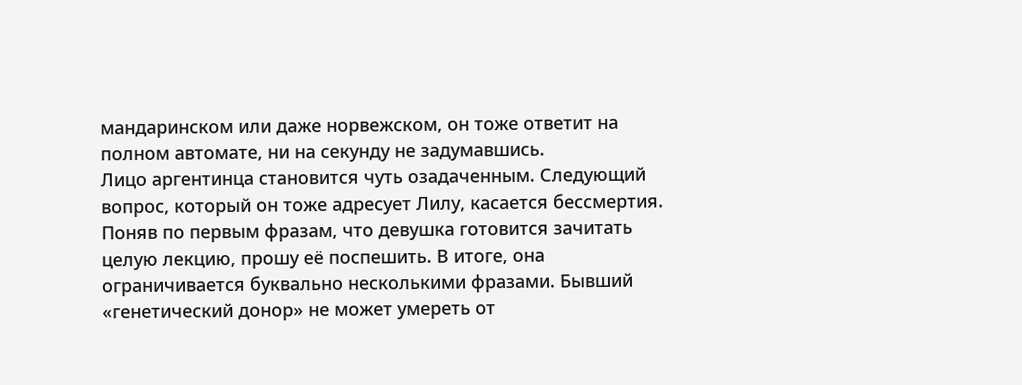мандаринском или даже норвежском, он тоже ответит на полном автомате, ни на секунду не задумавшись.
Лицо аргентинца становится чуть озадаченным. Следующий вопрос, который он тоже адресует Лилу, касается бессмертия. Поняв по первым фразам, что девушка готовится зачитать целую лекцию, прошу её поспешить. В итоге, она ограничивается буквально несколькими фразами. Бывший «генетический донор» не может умереть от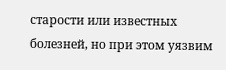старости или известных болезней, но при этом уязвим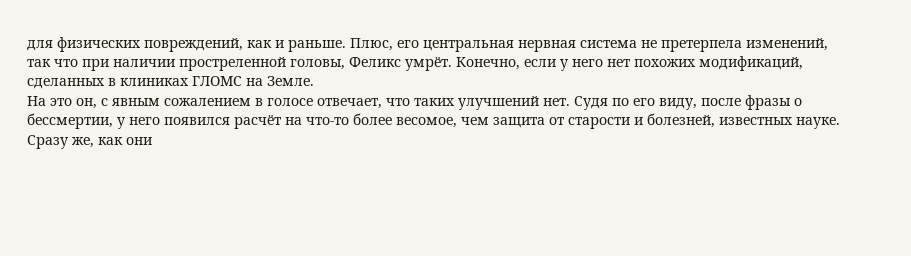для физических повреждений, как и раньше. Плюс, его центральная нервная система не претерпела изменений, так что при наличии простреленной головы, Феликс умрёт. Конечно, если у него нет похожих модификаций, сделанных в клиниках ГЛОМС на Земле.
На это он, с явным сожалением в голосе отвечает, что таких улучшений нет. Судя по его виду, после фразы о бессмертии, у него появился расчёт на что-то более весомое, чем защита от старости и болезней, известных науке.
Сразу же, как они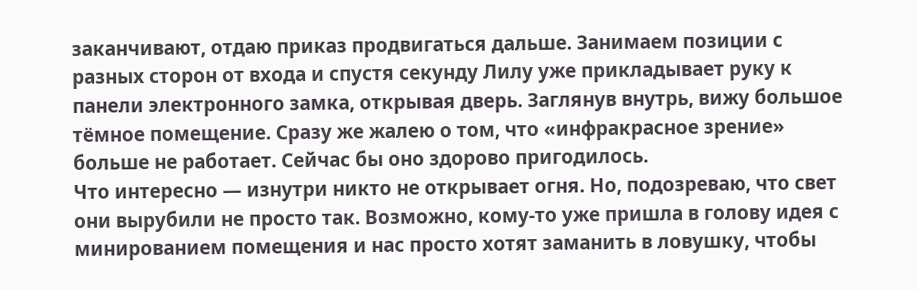заканчивают, отдаю приказ продвигаться дальше. Занимаем позиции с разных сторон от входа и спустя секунду Лилу уже прикладывает руку к панели электронного замка, открывая дверь. Заглянув внутрь, вижу большое тёмное помещение. Сразу же жалею о том, что «инфракрасное зрение» больше не работает. Сейчас бы оно здорово пригодилось.
Что интересно — изнутри никто не открывает огня. Но, подозреваю, что свет они вырубили не просто так. Возможно, кому-то уже пришла в голову идея с минированием помещения и нас просто хотят заманить в ловушку, чтобы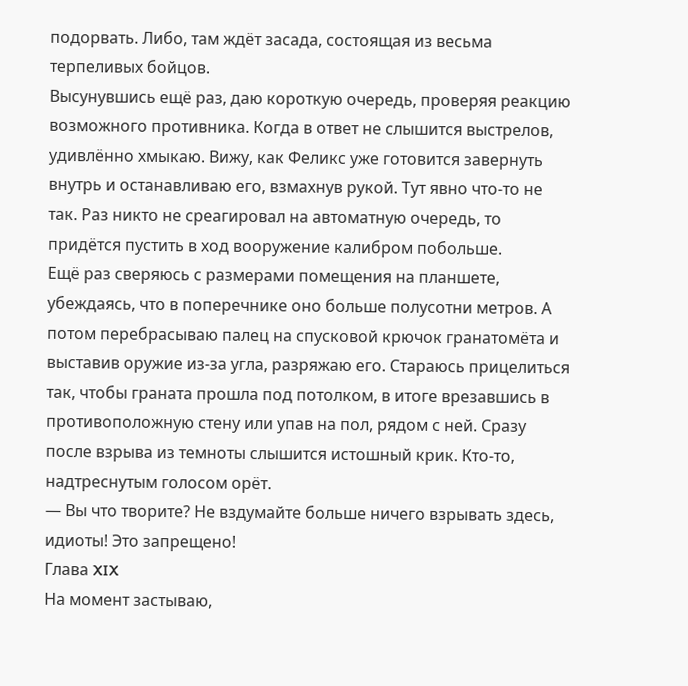подорвать. Либо, там ждёт засада, состоящая из весьма терпеливых бойцов.
Высунувшись ещё раз, даю короткую очередь, проверяя реакцию возможного противника. Когда в ответ не слышится выстрелов, удивлённо хмыкаю. Вижу, как Феликс уже готовится завернуть внутрь и останавливаю его, взмахнув рукой. Тут явно что-то не так. Раз никто не среагировал на автоматную очередь, то придётся пустить в ход вооружение калибром побольше.
Ещё раз сверяюсь с размерами помещения на планшете, убеждаясь, что в поперечнике оно больше полусотни метров. А потом перебрасываю палец на спусковой крючок гранатомёта и выставив оружие из-за угла, разряжаю его. Стараюсь прицелиться так, чтобы граната прошла под потолком, в итоге врезавшись в противоположную стену или упав на пол, рядом с ней. Сразу после взрыва из темноты слышится истошный крик. Кто-то, надтреснутым голосом орёт.
— Вы что творите? Не вздумайте больше ничего взрывать здесь, идиоты! Это запрещено!
Глава XIX
На момент застываю,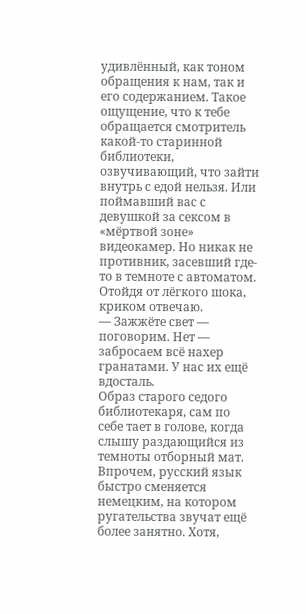удивлённый, как тоном обращения к нам, так и его содержанием. Такое ощущение, что к тебе обращается смотритель какой-то старинной библиотеки, озвучивающий, что зайти внутрь с едой нельзя. Или поймавший вас с девушкой за сексом в «мёртвой зоне» видеокамер. Но никак не противник, засевший где-то в темноте с автоматом.
Отойдя от лёгкого шока, криком отвечаю.
— Зажжёте свет — поговорим. Нет — забросаем всё нахер гранатами. У нас их ещё вдосталь.
Образ старого седого библиотекаря, сам по себе тает в голове, когда слышу раздающийся из темноты отборный мат. Впрочем, русский язык быстро сменяется немецким, на котором ругательства звучат ещё более занятно. Хотя,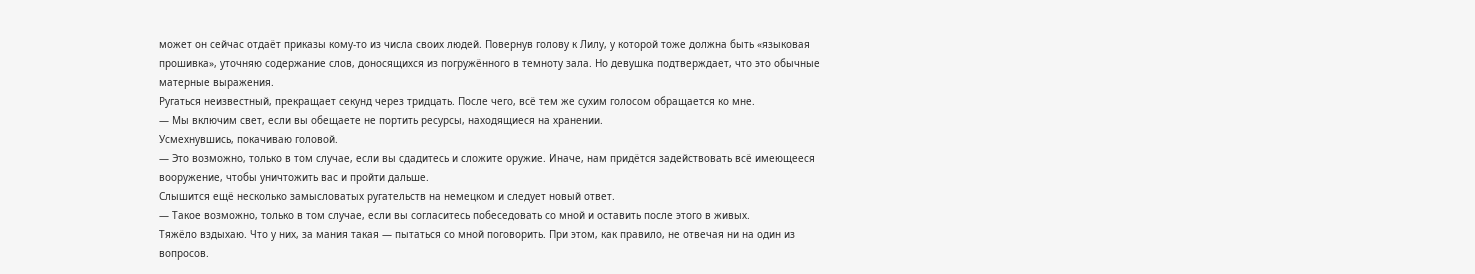может он сейчас отдаёт приказы кому-то из числа своих людей. Повернув голову к Лилу, у которой тоже должна быть «языковая прошивка», уточняю содержание слов, доносящихся из погружённого в темноту зала. Но девушка подтверждает, что это обычные матерные выражения.
Ругаться неизвестный, прекращает секунд через тридцать. После чего, всё тем же сухим голосом обращается ко мне.
— Мы включим свет, если вы обещаете не портить ресурсы, находящиеся на хранении.
Усмехнувшись, покачиваю головой.
— Это возможно, только в том случае, если вы сдадитесь и сложите оружие. Иначе, нам придётся задействовать всё имеющееся вооружение, чтобы уничтожить вас и пройти дальше.
Слышится ещё несколько замысловатых ругательств на немецком и следует новый ответ.
— Такое возможно, только в том случае, если вы согласитесь побеседовать со мной и оставить после этого в живых.
Тяжёло вздыхаю. Что у них, за мания такая — пытаться со мной поговорить. При этом, как правило, не отвечая ни на один из вопросов.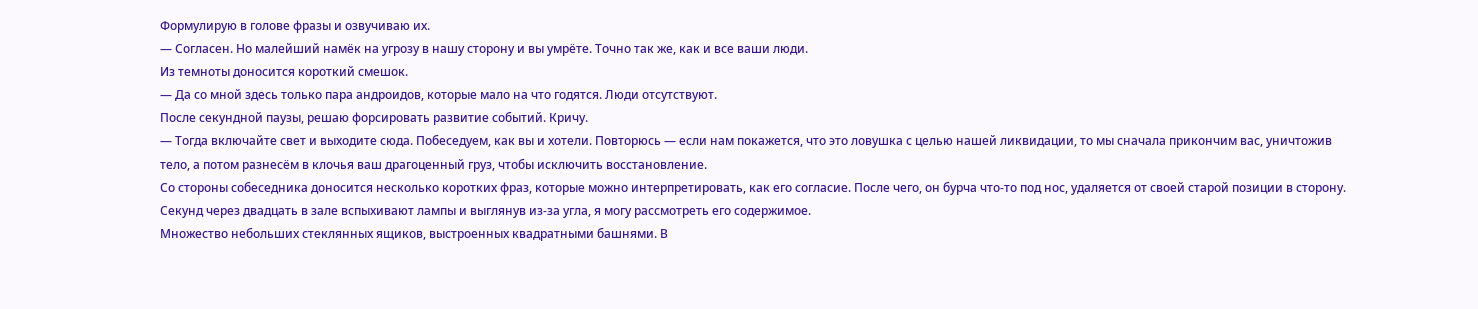Формулирую в голове фразы и озвучиваю их.
— Согласен. Но малейший намёк на угрозу в нашу сторону и вы умрёте. Точно так же, как и все ваши люди.
Из темноты доносится короткий смешок.
— Да со мной здесь только пара андроидов, которые мало на что годятся. Люди отсутствуют.
После секундной паузы, решаю форсировать развитие событий. Кричу.
— Тогда включайте свет и выходите сюда. Побеседуем, как вы и хотели. Повторюсь — если нам покажется, что это ловушка с целью нашей ликвидации, то мы сначала прикончим вас, уничтожив тело, а потом разнесём в клочья ваш драгоценный груз, чтобы исключить восстановление.
Со стороны собеседника доносится несколько коротких фраз, которые можно интерпретировать, как его согласие. После чего, он бурча что-то под нос, удаляется от своей старой позиции в сторону. Секунд через двадцать в зале вспыхивают лампы и выглянув из-за угла, я могу рассмотреть его содержимое.
Множество небольших стеклянных ящиков, выстроенных квадратными башнями. В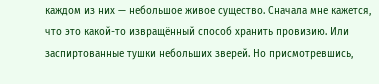каждом из них — небольшое живое существо. Сначала мне кажется, что это какой-то извращённый способ хранить провизию. Или заспиртованные тушки небольших зверей. Но присмотревшись,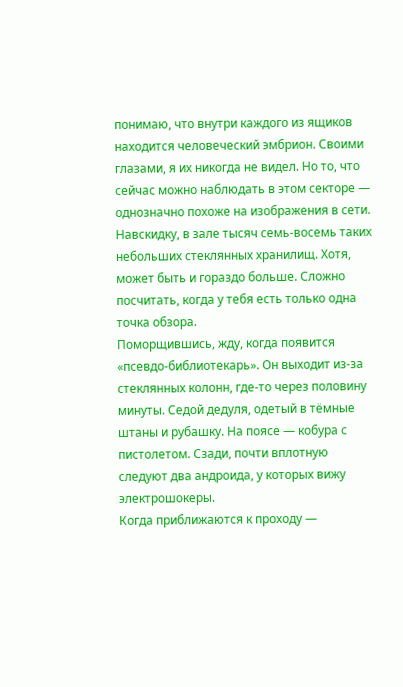понимаю, что внутри каждого из ящиков находится человеческий эмбрион. Своими глазами, я их никогда не видел. Но то, что сейчас можно наблюдать в этом секторе — однозначно похоже на изображения в сети. Навскидку, в зале тысяч семь-восемь таких небольших стеклянных хранилищ. Хотя, может быть и гораздо больше. Сложно посчитать, когда у тебя есть только одна точка обзора.
Поморщившись, жду, когда появится «псевдо-библиотекарь». Он выходит из-за стеклянных колонн, где-то через половину минуты. Седой дедуля, одетый в тёмные штаны и рубашку. На поясе — кобура с пистолетом. Сзади, почти вплотную следуют два андроида, у которых вижу электрошокеры.
Когда приближаются к проходу —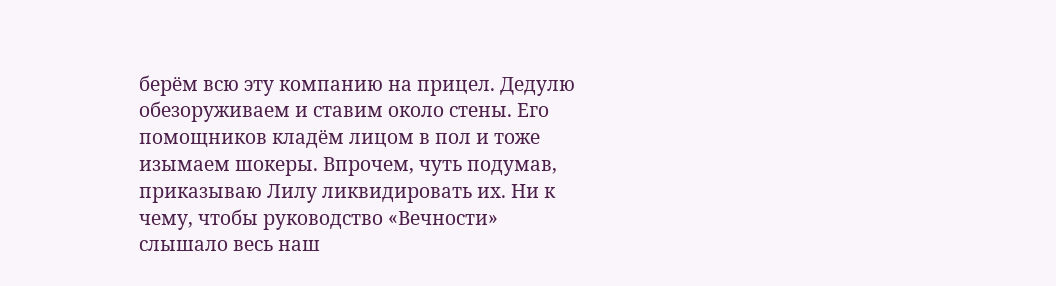берём всю эту компанию на прицел. Дедулю обезоруживаем и ставим около стены. Его помощников кладём лицом в пол и тоже изымаем шокеры. Впрочем, чуть подумав, приказываю Лилу ликвидировать их. Ни к чему, чтобы руководство «Вечности» слышало весь наш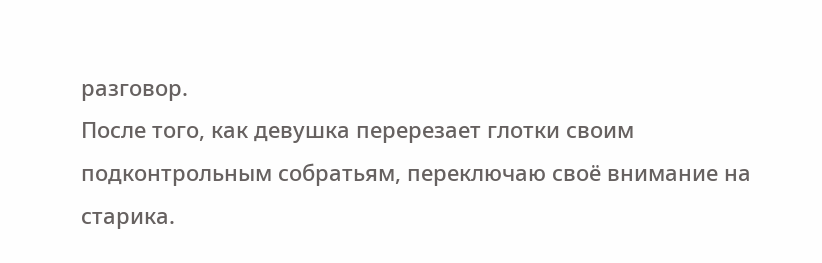разговор.
После того, как девушка перерезает глотки своим подконтрольным собратьям, переключаю своё внимание на старика.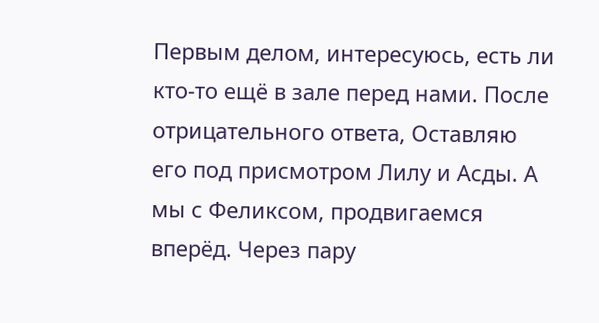Первым делом, интересуюсь, есть ли кто-то ещё в зале перед нами. После отрицательного ответа, Оставляю его под присмотром Лилу и Асды. А мы с Феликсом, продвигаемся вперёд. Через пару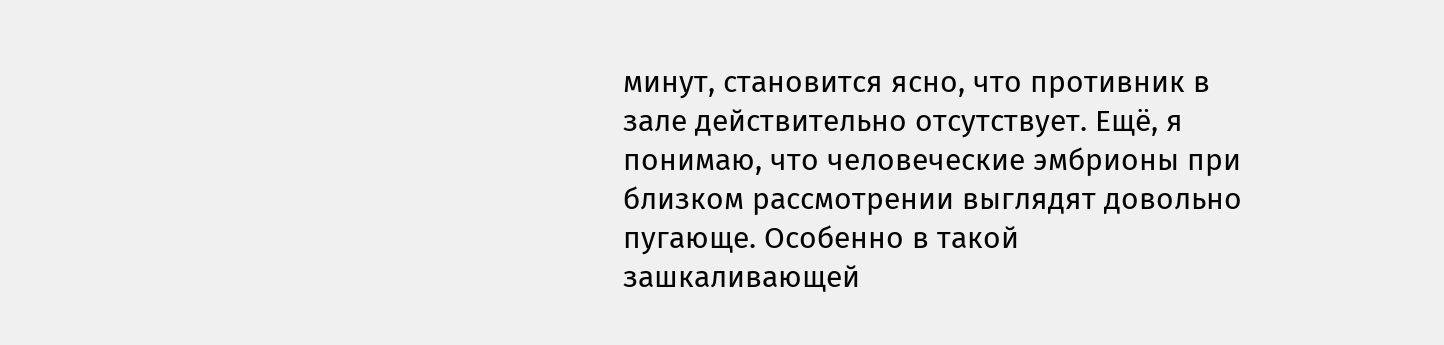минут, становится ясно, что противник в зале действительно отсутствует. Ещё, я понимаю, что человеческие эмбрионы при близком рассмотрении выглядят довольно пугающе. Особенно в такой зашкаливающей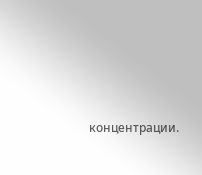концентрации.